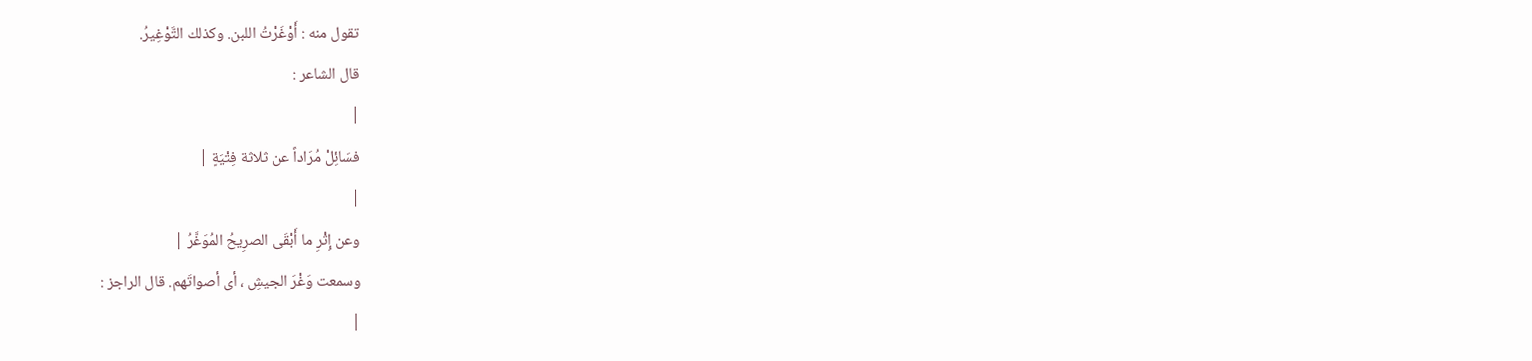تقول منه : أَوْغَرْتُ اللبن. وكذلك التَّوْغِيرُ.
قال الشاعر :
|
فسَائِلْ مُرَاداً عن ثلاثة فِتْيَةٍ |
|
وعن إِثْرِ ما أَبْقَى الصرِيحُ المُوَغَّرُ |
وسمعت وَغْرَ الجيشِ ، أى أصواتَهم. قال الراجز :
|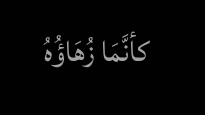كأنَّمَا زُهَاؤُهُ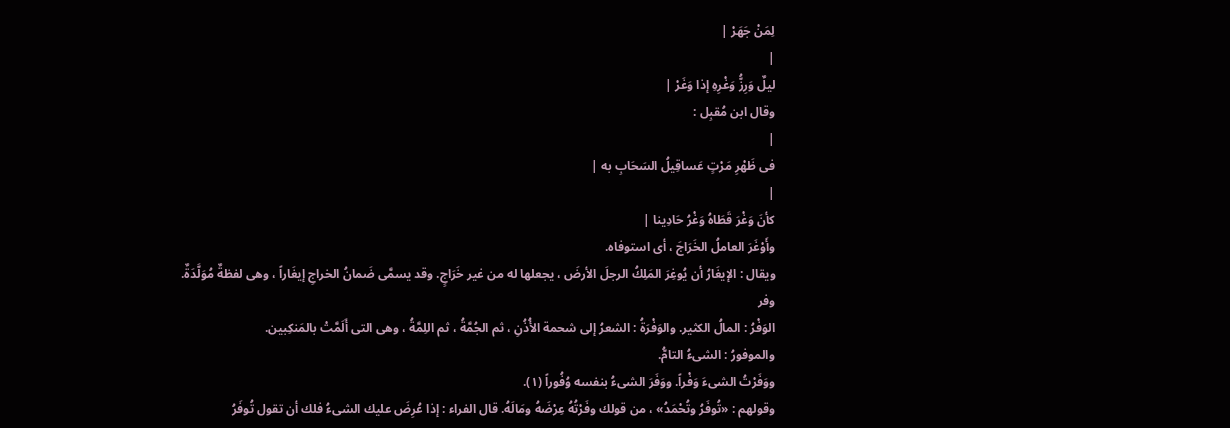لِمَنْ جَهَرْ |
|
ليلٌ وَرِزُّ وَغْرِهِ إذا وَغَرْ |
وقال ابن مُقبِل :
|
فى ظَهْرِ مَرْتٍ عَساقِيلُ السَحَابِ به |
|
كأنَ وَغْرَ قَطَاهُ وَغْرُ حَادِينا |
وأَوْغَرَ العاملُ الخَرَاجَ ، أى استوفاه.
ويقال : الإيغَارُ أن يُوغِرَ المَلِكُ الرجلَ الأرضَ ، يجعلها له من غير خَرَاجٍ. وقد يسمَّى ضَمانُ الخراجِ إيغَاراً ، وهى لفظةٌ مُوَلَّدَةٌ.
وفر
الوَفْرُ : المالُ الكثير. والوَفْرَةُ : الشعرُ إلى شحمة الأُذُنِ ، ثم الجُمَّةُ ، ثم اللِمَّةُ ، وهى التى أَلَمَّتْ بالمَنكِبين.
والموفورُ : الشىءُ التامُّ.
ووَفَرْتُ الشىءَ وَفْراً. ووَفَرَ الشىءُ بنفسه وُفُوراً (١).
وقولهم : «تُوفَرُ وتُحْمَدُ» ، من قولك وفَرْتُهُ عِرْضَهُ ومَالَهُ. قال الفراء : إذا عُرِضَ عليك الشىءُ فلك أن تقول تُوفَرُ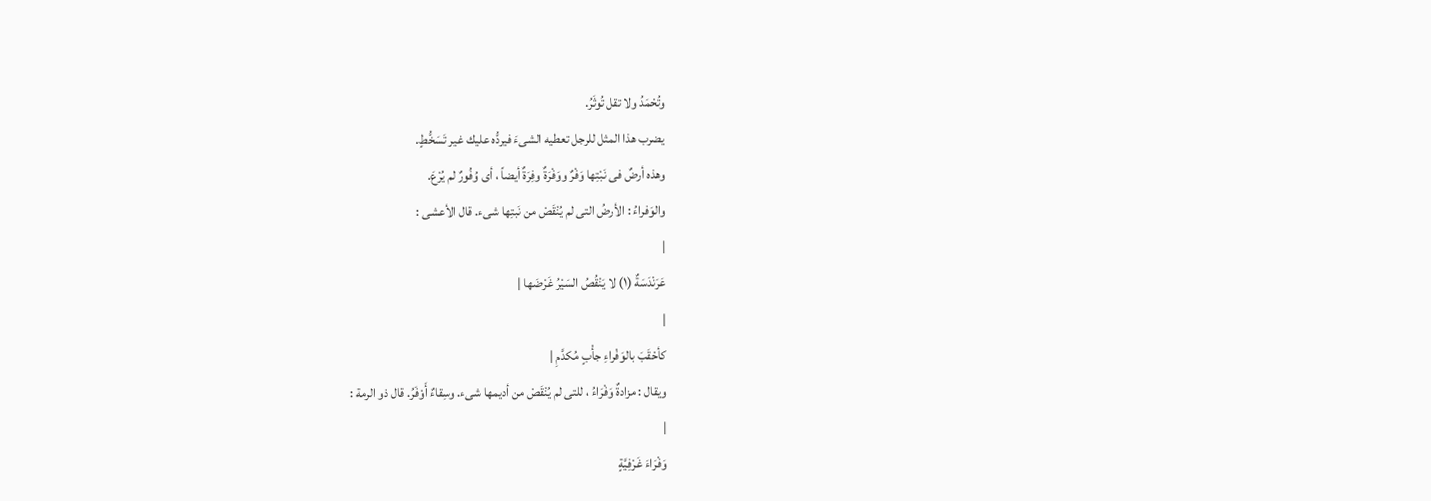وتُحْمَدُ ولا تقل تُوثَرُ.
يضرب هذا المثل للرجل تعطيه الشىءَ فيردُّه عليك غير تَسَخُّطٍ.
وهذه أرضٌ فى نَبْتِها وَفْرٌ ووَفْرَةٌ وفِرَةٌ أيضاً ، أى وُفُورٌ لم يُرْعَ.
والوَفراءُ : الأرضُ التى لم يُنْقَصْ من نَبتِها شىء. قال الأعشى :
|
عَرَنْدَسَةٌ (١) لا يَنْقُصُ السَيْرُ غَرْضَها |
|
كأحْقَبَ بالوَفْراءِ جأْبٍ مُكدَّمِ |
ويقال : مزادةٌ وَفْرَاءُ ، للتى لم يُنْقَصْ من أديمها شىء. وسِقاءٌ أَوْفَرُ. قال ذو الرمة :
|
وَفْرَاءَ غَرْفِيَّةٍ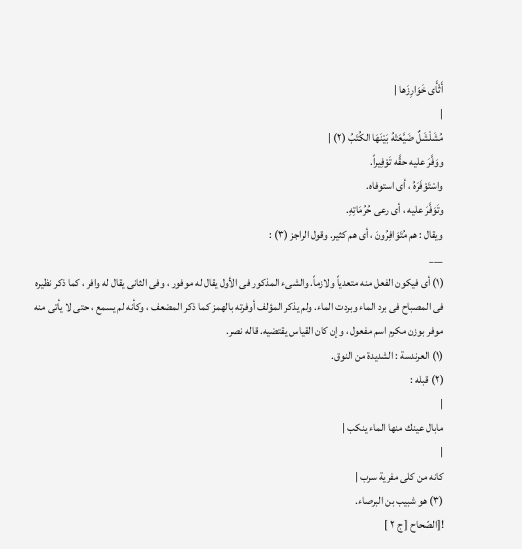أَثْأَى خَوَارِزَها |
|
مُشَلْشَلٌ ضَيَّعَتْهُ بَيْنَهَا الكُتَبُ (٢) |
ووَفَّرَ عليه حقَّه تَوْفِيراً.
واسْتَوْفَرَهُ ، أى استوفاه.
وتَوَفَّرَ عليه ، أى رعى حُرُمَاتِهِ.
ويقال : هم مُتَوَافِرُونَ ، أى هم كثير. وقول الراجز (٣) :
___
(١) أى فيكون الفعل منه متعدياً ولازماً. والشىء المذكور فى الأول يقال له موفور ، وفى الثانى يقال له وافر ، كما ذكر نظيره فى المصباح فى برد الماء وبردت الماء. ولم يذكر المؤلف أوفرته بالهمز كما ذكر المضعف ، وكأنه لم يسمع ، حتى لا يأتى منه موفر بوزن مكرم اسم مفعول ، وإن كان القياس يقتضيه. قاله نصر.
(١) العرندسة : الشديدة من النوق.
(٢) قبله :
|
مابال عينك منها الماء ينكب |
|
كانه من كلى مفرية سرب |
(٣) هو شبيب بن البرصاء.
![الصّحاح [ ج ٢ ]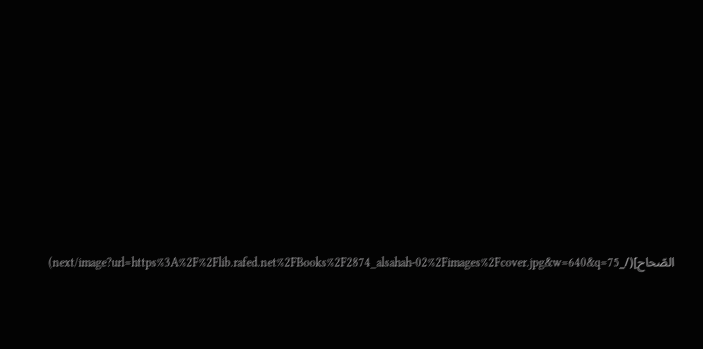الصّحاح](/_next/image?url=https%3A%2F%2Flib.rafed.net%2FBooks%2F2874_alsahah-02%2Fimages%2Fcover.jpg&w=640&q=75)